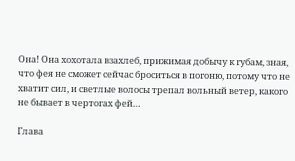Она! Она хохотала взахлеб, прижимая добычу к губам, зная, что фея не сможет сейчас броситься в погоню, потому что не хватит сил, и светлые волосы трепал вольный ветер, какого не бывает в чертогах фей…

Глава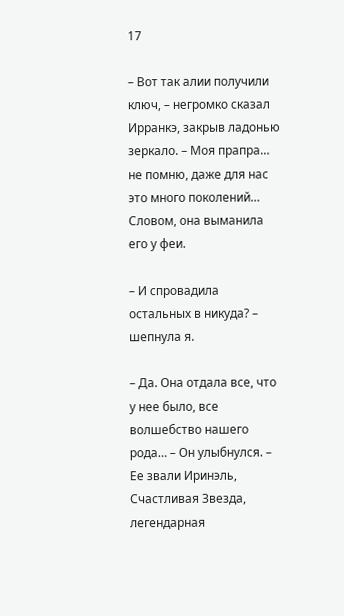17

– Вот так алии получили ключ, – негромко сказал Ирранкэ, закрыв ладонью зеркало. – Моя прапра… не помню, даже для нас это много поколений… Словом, она выманила его у феи.

– И спровадила остальных в никуда? – шепнула я.

– Да. Она отдала все, что у нее было, все волшебство нашего рода… – Он улыбнулся. – Ее звали Иринэль, Счастливая Звезда, легендарная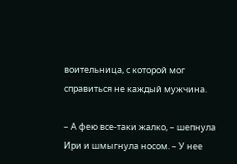воительница, с которой мог справиться не каждый мужчина.

– А фею все-таки жалко, – шепнула Ири и шмыгнула носом. – У нее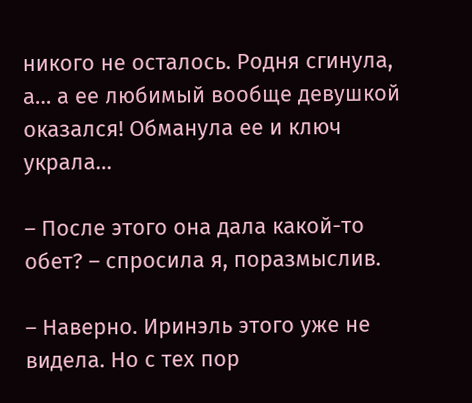никого не осталось. Родня сгинула, а… а ее любимый вообще девушкой оказался! Обманула ее и ключ украла…

– После этого она дала какой-то обет? – спросила я, поразмыслив.

– Наверно. Иринэль этого уже не видела. Но с тех пор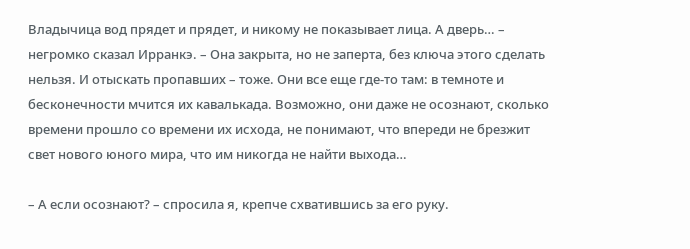Владычица вод прядет и прядет, и никому не показывает лица. А дверь… – негромко сказал Ирранкэ. – Она закрыта, но не заперта, без ключа этого сделать нельзя. И отыскать пропавших – тоже. Они все еще где-то там: в темноте и бесконечности мчится их кавалькада. Возможно, они даже не осознают, сколько времени прошло со времени их исхода, не понимают, что впереди не брезжит свет нового юного мира, что им никогда не найти выхода…

– А если осознают? – спросила я, крепче схватившись за его руку.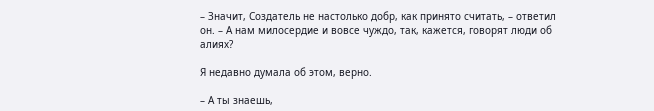– Значит, Создатель не настолько добр, как принято считать, – ответил он. – А нам милосердие и вовсе чуждо, так, кажется, говорят люди об алиях?

Я недавно думала об этом, верно.

– А ты знаешь,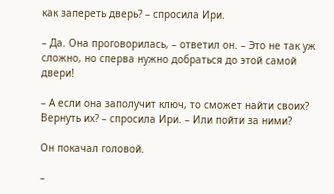как запереть дверь? – спросила Ири.

– Да. Она проговорилась, – ответил он. – Это не так уж сложно, но сперва нужно добраться до этой самой двери!

– А если она заполучит ключ, то сможет найти своих? Вернуть их? – спросила Ири. – Или пойти за ними?

Он покачал головой.

–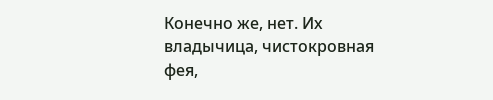Конечно же, нет. Их владычица, чистокровная фея,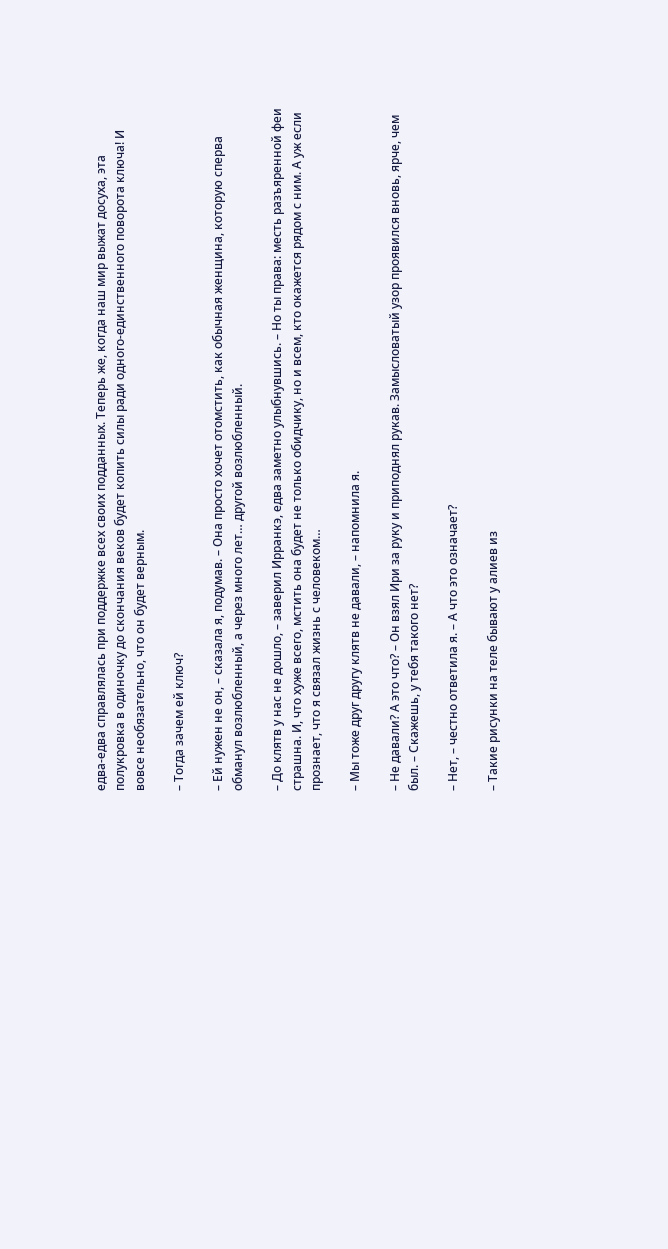едва-едва справлялась при поддержке всех своих подданных. Теперь же, когда наш мир выжат досуха, эта полукровка в одиночку до скончания веков будет копить силы ради одного-единственного поворота ключа! И вовсе необязательно, что он будет верным.

– Тогда зачем ей ключ?

– Ей нужен не он, – сказала я, подумав. – Она просто хочет отомстить, как обычная женщина, которую сперва обманул возлюбленный, а через много лет… другой возлюбленный.

– До клятв у нас не дошло, – заверил Ирранкэ, едва заметно улыбнувшись. – Но ты права: месть разъяренной феи страшна. И, что хуже всего, мстить она будет не только обидчику, но и всем, кто окажется рядом с ним. А уж если прознает, что я связал жизнь с человеком…

– Мы тоже друг другу клятв не давали, – напомнила я.

– Не давали? А это что? – Он взял Ири за руку и приподнял рукав. Замысловатый узор проявился вновь, ярче, чем был. – Скажешь, у тебя такого нет?

– Нет, – честно ответила я. – А что это означает?

– Такие рисунки на теле бывают у алиев из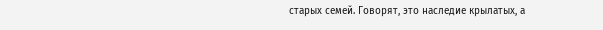старых семей. Говорят, это наследие крылатых, а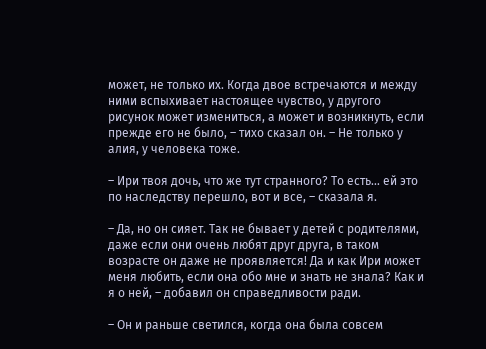может, не только их. Когда двое встречаются и между ними вспыхивает настоящее чувство, у другого рисунок может измениться, а может и возникнуть, если прежде его не было, – тихо сказал он. – Не только у алия, у человека тоже.

– Ири твоя дочь, что же тут странного? То есть… ей это по наследству перешло, вот и все, – сказала я.

– Да, но он сияет. Так не бывает у детей с родителями, даже если они очень любят друг друга, в таком возрасте он даже не проявляется! Да и как Ири может меня любить, если она обо мне и знать не знала? Как и я о ней, – добавил он справедливости ради.

– Он и раньше светился, когда она была совсем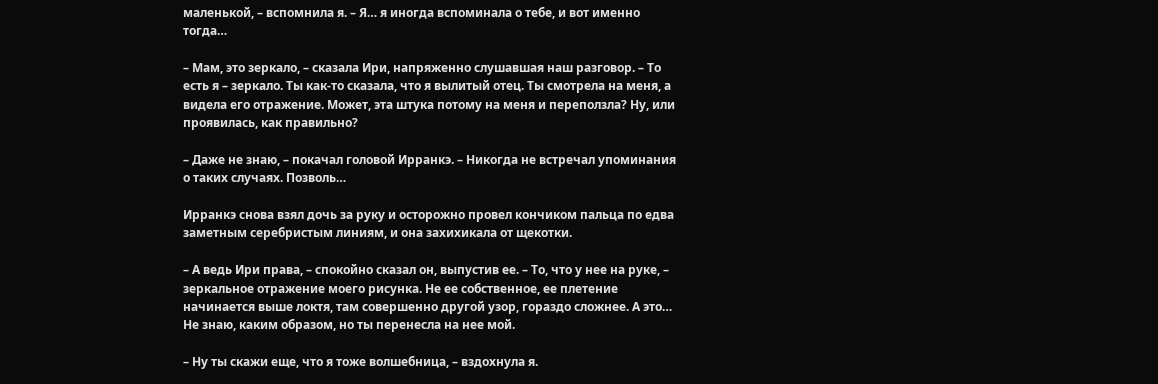маленькой, – вспомнила я. – Я… я иногда вспоминала о тебе, и вот именно тогда…

– Мам, это зеркало, – сказала Ири, напряженно слушавшая наш разговор. – То есть я – зеркало. Ты как-то сказала, что я вылитый отец. Ты смотрела на меня, а видела его отражение. Может, эта штука потому на меня и переползла? Ну, или проявилась, как правильно?

– Даже не знаю, – покачал головой Ирранкэ. – Никогда не встречал упоминания о таких случаях. Позволь…

Ирранкэ снова взял дочь за руку и осторожно провел кончиком пальца по едва заметным серебристым линиям, и она захихикала от щекотки.

– А ведь Ири права, – спокойно сказал он, выпустив ее. – То, что у нее на руке, – зеркальное отражение моего рисунка. Не ее собственное, ее плетение начинается выше локтя, там совершенно другой узор, гораздо сложнее. А это… Не знаю, каким образом, но ты перенесла на нее мой.

– Ну ты скажи еще, что я тоже волшебница, – вздохнула я.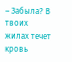– Забыла? В твоих жилах течет кровь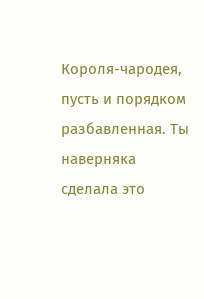Короля-чародея, пусть и порядком разбавленная. Ты наверняка сделала это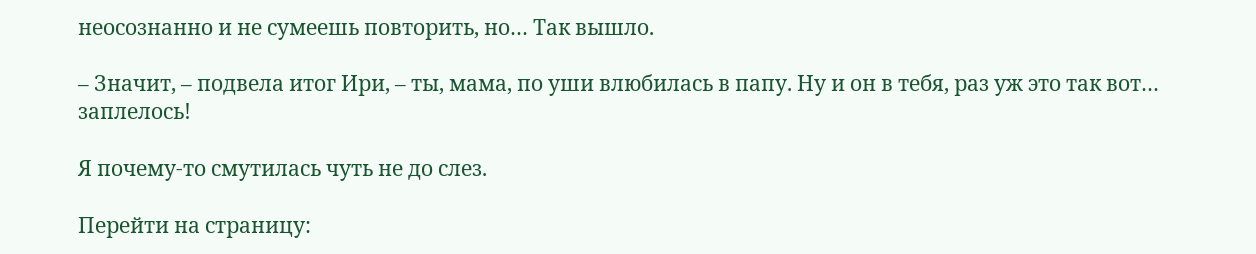неосознанно и не сумеешь повторить, но… Так вышло.

– Значит, – подвела итог Ири, – ты, мама, по уши влюбилась в папу. Ну и он в тебя, раз уж это так вот… заплелось!

Я почему-то смутилась чуть не до слез.

Перейти на страницу: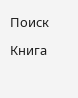Поиск

Книга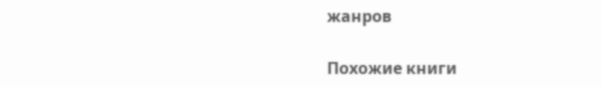жанров

Похожие книги